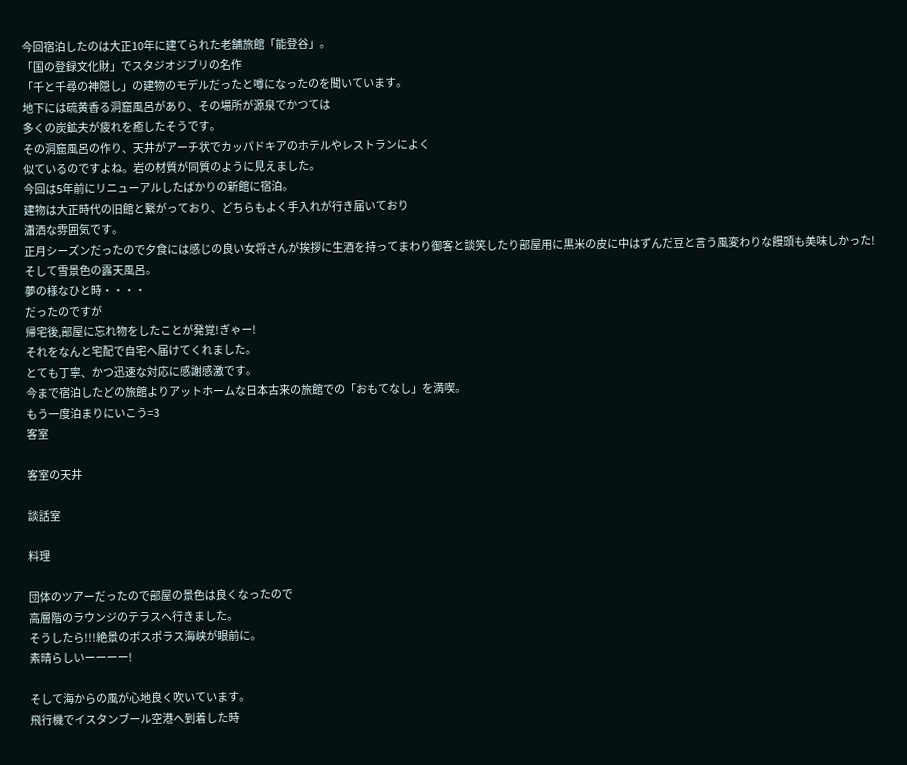今回宿泊したのは大正10年に建てられた老舗旅館「能登谷」。
「国の登録文化財」でスタジオジブリの名作
「千と千尋の神隠し」の建物のモデルだったと噂になったのを聞いています。
地下には硫黄香る洞窟風呂があり、その場所が源泉でかつては
多くの炭鉱夫が疲れを癒したそうです。
その洞窟風呂の作り、天井がアーチ状でカッパドキアのホテルやレストランによく
似ているのですよね。岩の材質が同質のように見えました。
今回は5年前にリニューアルしたばかりの新館に宿泊。
建物は大正時代の旧館と繋がっており、どちらもよく手入れが行き届いており
瀟洒な雰囲気です。
正月シーズンだったので夕食には感じの良い女将さんが挨拶に生酒を持ってまわり御客と談笑したり部屋用に黒米の皮に中はずんだ豆と言う風変わりな饅頭も美味しかった!
そして雪景色の露天風呂。
夢の様なひと時・・・・
だったのですが
帰宅後,部屋に忘れ物をしたことが発覚!ぎゃー!
それをなんと宅配で自宅へ届けてくれました。
とても丁寧、かつ迅速な対応に感謝感激です。
今まで宿泊したどの旅館よりアットホームな日本古来の旅館での「おもてなし」を満喫。
もう一度泊まりにいこう=3
客室

客室の天井

談話室

料理

団体のツアーだったので部屋の景色は良くなったので
高層階のラウンジのテラスへ行きました。
そうしたら!!!絶景のボスポラス海峡が眼前に。
素晴らしいーーーー!

そして海からの風が心地良く吹いています。
飛行機でイスタンブール空港へ到着した時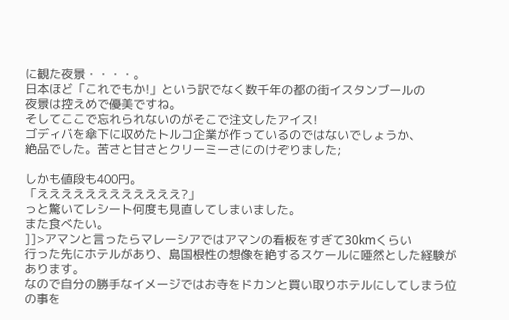に観た夜景・・・・。
日本ほど「これでもか!」という訳でなく数千年の都の街イスタンブールの
夜景は控えめで優美ですね。
そしてここで忘れられないのがそこで注文したアイス!
ゴディバを傘下に収めたトルコ企業が作っているのではないでしょうか、
絶品でした。苦さと甘さとクリーミーさにのけぞりました;

しかも値段も400円。
「ええええええええええええ?」
っと驚いてレシート何度も見直してしまいました。
また食べたい。
]]>アマンと言ったらマレーシアではアマンの看板をすぎて30kmくらい
行った先にホテルがあり、島国根性の想像を絶するスケールに唖然とした経験があります。
なので自分の勝手なイメージではお寺をドカンと買い取りホテルにしてしまう位の事を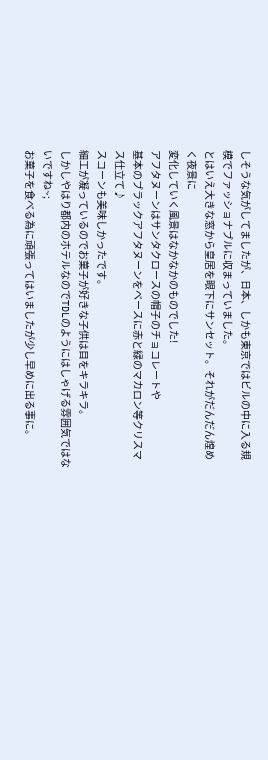しそうな気がしてましたが、日本、しかも東京ではビルの中に入る規模でファッショナブルに収まっていました。
とはいえ大きな窓から皇居を眼下にサンセット。それがだんだん煌めく夜景に
変化していく風景はなかなかのものでした!
アフタヌーンはサンタクロースの帽子のチョコレートや
基本のブラックアフタヌーンをベースに赤と緑のマカロン等クリスマス仕立て♪
スコーンも美味しかったです。
細工が凝っているのでお菓子が好きな子供は目をキラキラ。
しかしやはり都内のホテルなのでTDLのようにはしゃげる雰囲気ではないですね~;
お菓子を食べる為に頑張ってはいましたが少し早めに出る事に。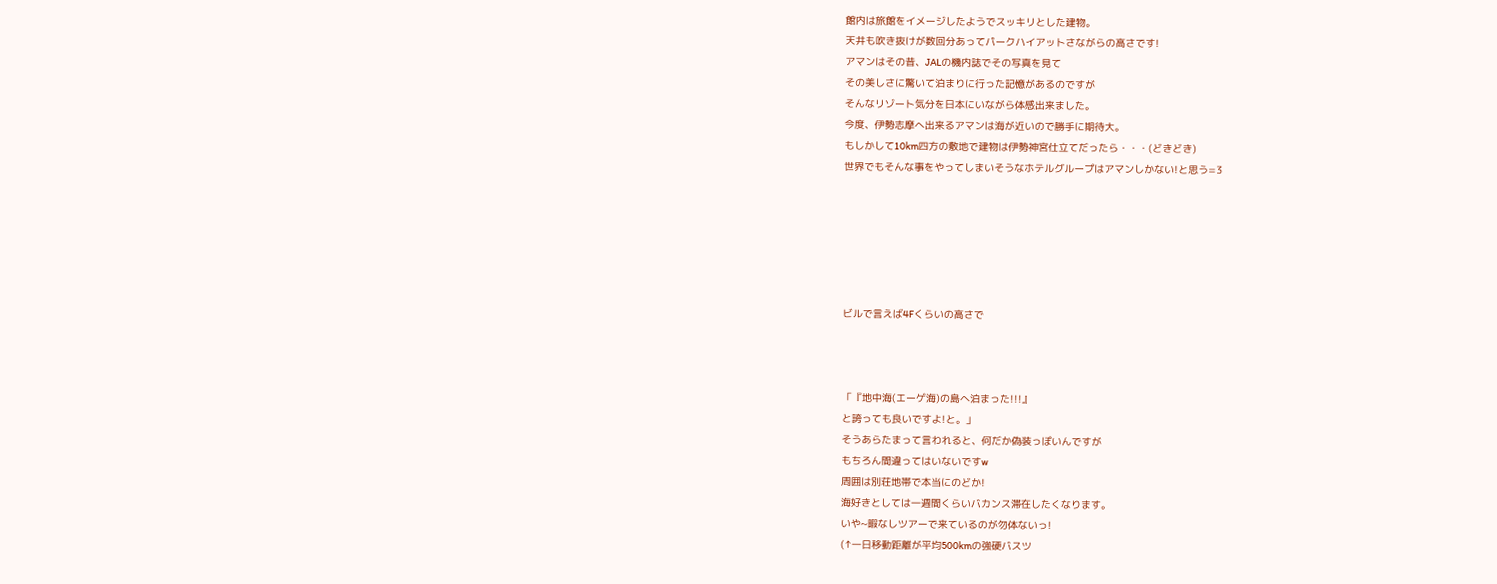館内は旅館をイメージしたようでスッキリとした建物。
天井も吹き抜けが数回分あってパークハイアットさながらの高さです!
アマンはその昔、JALの機内誌でその写真を見て
その美しさに驚いて泊まりに行った記憶があるのですが
そんなリゾート気分を日本にいながら体感出来ました。
今度、伊勢志摩へ出来るアマンは海が近いので勝手に期待大。
もしかして10km四方の敷地で建物は伊勢神宮仕立てだったら・・・(どきどき)
世界でもそんな事をやってしまいそうなホテルグループはアマンしかない!と思う=3






ビルで言えば4Fくらいの高さで



「『地中海(エーゲ海)の島へ泊まった!!!』
と誇っても良いですよ!と。」
そうあらたまって言われると、何だか偽装っぽいんですが
もちろん間違ってはいないですw
周囲は別荘地帯で本当にのどか!
海好きとしては一週間くらいバカンス滞在したくなります。
いや~暇なしツアーで来ているのが勿体ないっ!
(↑一日移動距離が平均500kmの強硬バスツ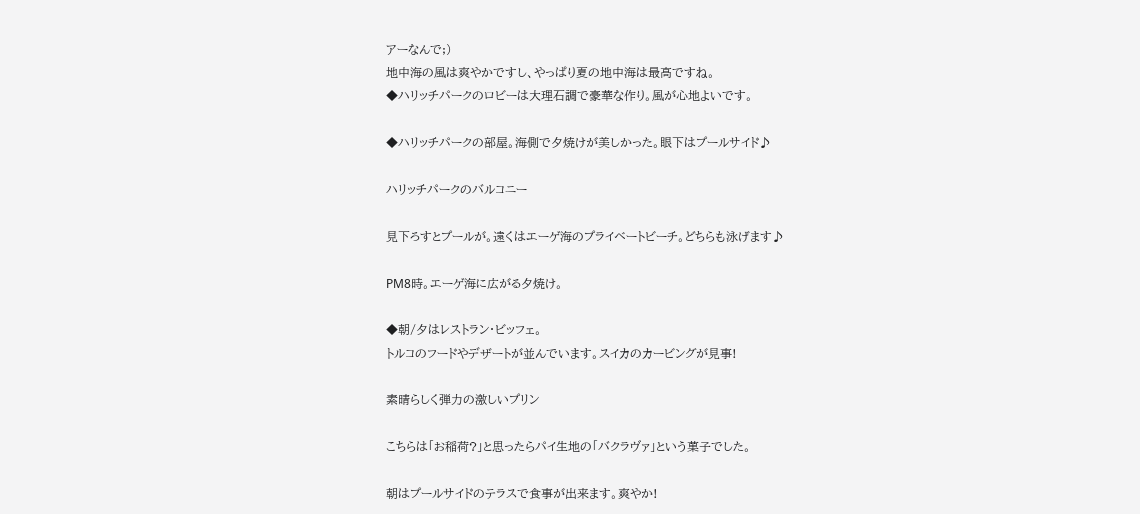アーなんで;)
地中海の風は爽やかですし、やっぱり夏の地中海は最高ですね。
◆ハリッチパークのロビーは大理石調で豪華な作り。風が心地よいです。

◆ハリッチパークの部屋。海側で夕焼けが美しかった。眼下はプールサイド♪

ハリッチパークのバルコニー

見下ろすとプールが。遠くはエーゲ海のプライベートビーチ。どちらも泳げます♪

PM8時。エーゲ海に広がる夕焼け。

◆朝/夕はレストラン・ビッフェ。
トルコのフードやデザートが並んでいます。スイカのカービングが見事!

素晴らしく弾力の激しいプリン

こちらは「お稲荷?」と思ったらパイ生地の「バクラヴァ」という菓子でした。

朝はプールサイドのテラスで食事が出来ます。爽やか!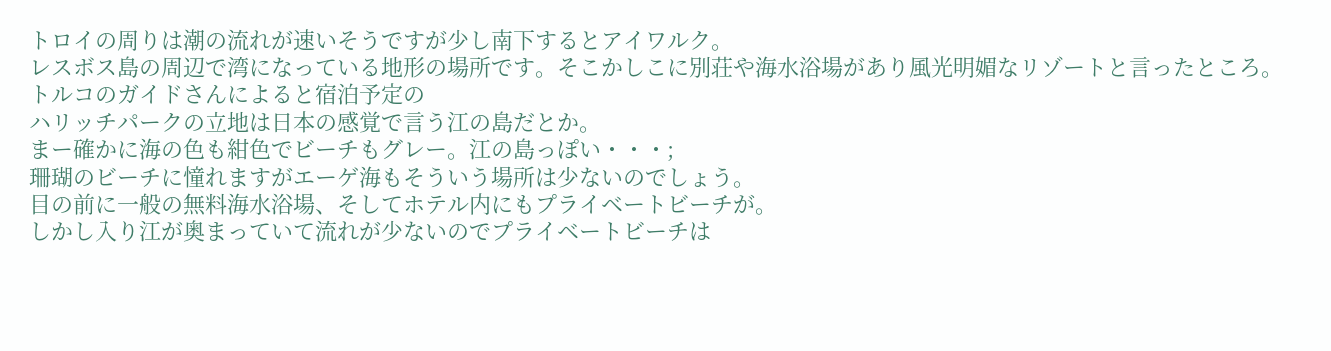トロイの周りは潮の流れが速いそうですが少し南下するとアイワルク。
レスボス島の周辺で湾になっている地形の場所です。そこかしこに別荘や海水浴場があり風光明媚なリゾートと言ったところ。
トルコのガイドさんによると宿泊予定の
ハリッチパークの立地は日本の感覚で言う江の島だとか。
まー確かに海の色も紺色でビーチもグレー。江の島っぽい・・・;
珊瑚のビーチに憧れますがエーゲ海もそういう場所は少ないのでしょう。
目の前に一般の無料海水浴場、そしてホテル内にもプライベートビーチが。
しかし入り江が奥まっていて流れが少ないのでプライベートビーチは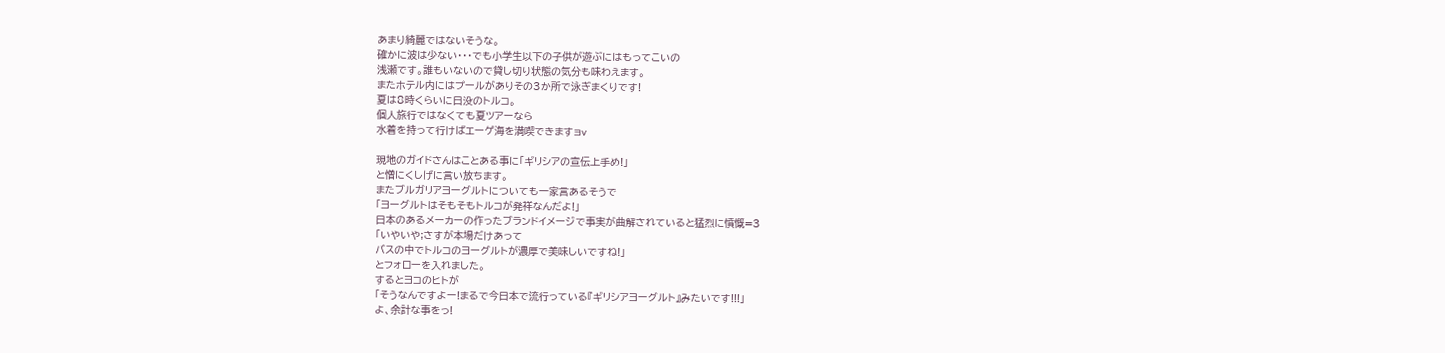あまり綺麗ではないそうな。
確かに波は少ない・・・でも小学生以下の子供が遊ぶにはもってこいの
浅瀬です。誰もいないので貸し切り状態の気分も味わえます。
またホテル内にはプールがありその3か所で泳ぎまくりです!
夏は8時くらいに日没のトルコ。
個人旅行ではなくても夏ツアーなら
水着を持って行けばエーゲ海を満喫できますョv

現地のガイドさんはことある事に「ギリシアの宣伝上手め!」
と憎にくしげに言い放ちます。
またブルガリアヨーグルトについても一家言あるそうで
「ヨーグルトはそもそもトルコが発祥なんだよ!」
日本のあるメーカーの作ったブランドイメージで事実が曲解されていると猛烈に憤慨=3
「いやいや;さすが本場だけあって
バスの中でトルコのヨーグルトが濃厚で美味しいですね!」
とフォローを入れました。
するとヨコのヒトが
「そうなんですよー!まるで今日本で流行っている『ギリシアヨーグルト』みたいです!!!」
よ、余計な事をっ!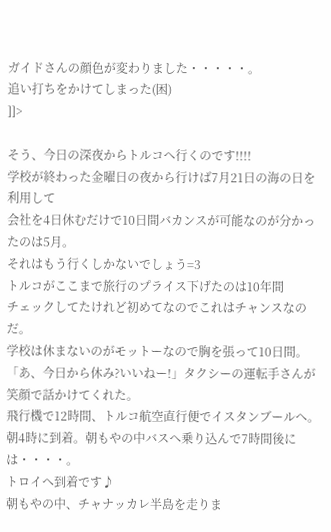ガイドさんの顔色が変わりました・・・・・。
追い打ちをかけてしまった(困)
]]>

そう、今日の深夜からトルコへ行くのです!!!!
学校が終わった金曜日の夜から行けば7月21日の海の日を利用して
会社を4日休むだけで10日間バカンスが可能なのが分かったのは5月。
それはもう行くしかないでしょう=3
トルコがここまで旅行のプライス下げたのは10年間
チェックしてたけれど初めてなのでこれはチャンスなのだ。
学校は休まないのがモットーなので胸を張って10日間。
「あ、今日から休み?いいねー!」タクシーの運転手さんが
笑顔で話かけてくれた。
飛行機で12時間、トルコ航空直行便でイスタンブールへ。
朝4時に到着。朝もやの中バスへ乗り込んで7時間後には・・・・。
トロイへ到着です♪
朝もやの中、チャナッカレ半島を走りま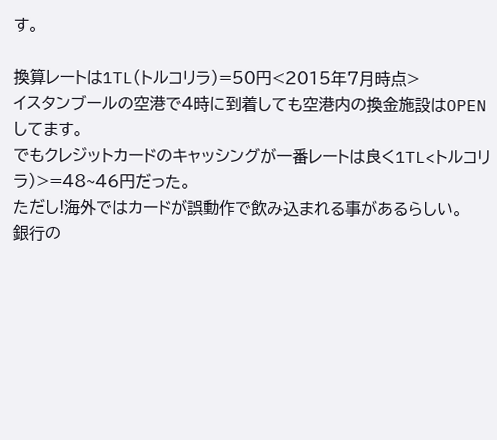す。

換算レートは1TL(トルコリラ)=50円<2015年7月時点>
イスタンブールの空港で4時に到着しても空港内の換金施設はOPENしてます。
でもクレジットカードのキャッシングが一番レートは良く1TL<トルコリラ)>=48~46円だった。
ただし!海外ではカードが誤動作で飲み込まれる事があるらしい。
銀行の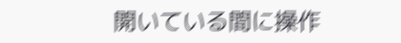開いている間に操作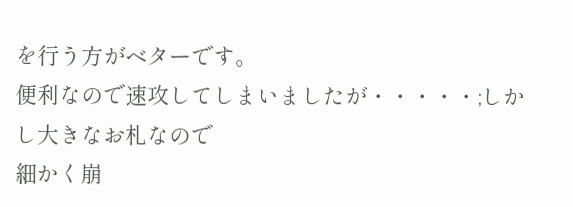を行う方がベターです。
便利なので速攻してしまいましたが・・・・・;しかし大きなお札なので
細かく崩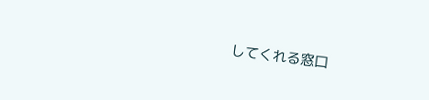してくれる窓口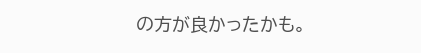の方が良かったかも。